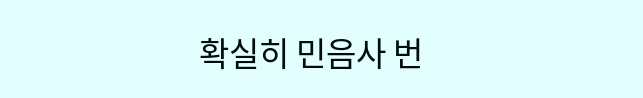확실히 민음사 번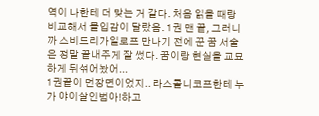역이 나한테 더 맞는 거 같다. 처음 읽을 때랑 비교해서 몰입감이 달랐음. 1권 맨 끝, 그러니까 스비드리가일로프 만나기 전에 꾼 꿈 서술은 정말 끝내주게 잘 썼다. 꿈이랑 현실을 교묘하게 뒤섞어놨어...
1권끝이 먼장면이었지.. 라스콜니코프한테 누가 야이살인범아!하고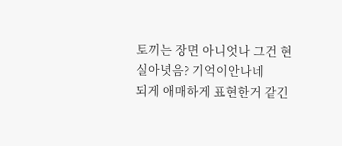토끼는 장면 아니엇나 그건 현실아녓음? 기억이안나네
되게 애매하게 표현한거 같긴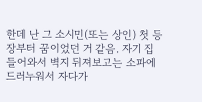한데 난 그 소시민(또는 상인) 첫 등장부터 꿈이었던 거 같음. 자기 집 들어와서 벽지 뒤져보고는 소파에 드러누워서 자다가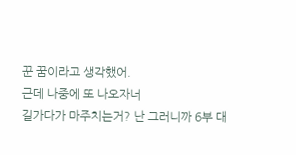꾼 꿈이라고 생각했어.
근데 나중에 또 나오자너
길가다가 마주치는거? 난 그러니까 6부 대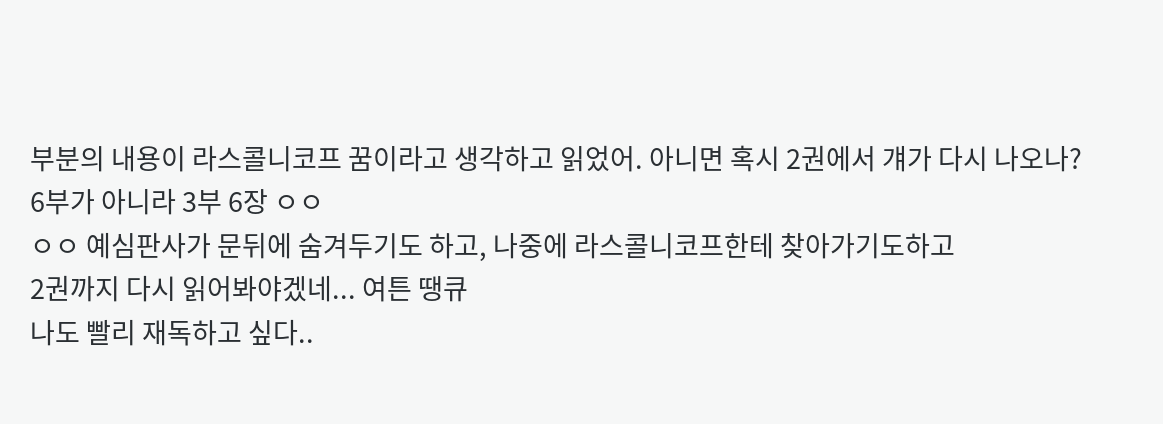부분의 내용이 라스콜니코프 꿈이라고 생각하고 읽었어. 아니면 혹시 2권에서 걔가 다시 나오나?
6부가 아니라 3부 6장 ㅇㅇ
ㅇㅇ 예심판사가 문뒤에 숨겨두기도 하고, 나중에 라스콜니코프한테 찾아가기도하고
2권까지 다시 읽어봐야겠네... 여튼 땡큐
나도 빨리 재독하고 싶다..